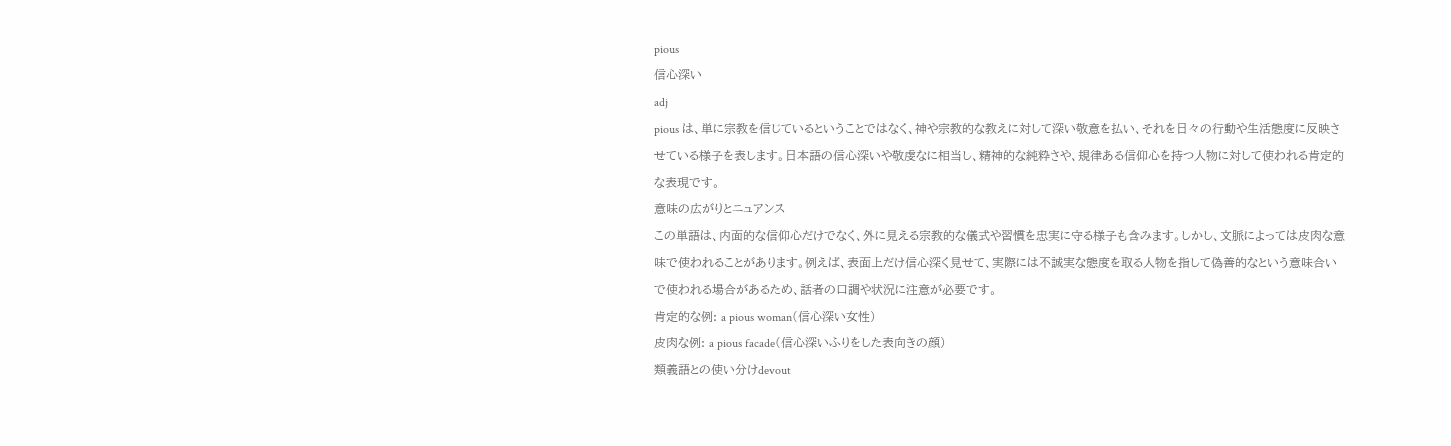pious
信心深い
adj
pious は、単に宗教を信じているということではなく、神や宗教的な教えに対して深い敬意を払い、それを日々の行動や生活態度に反映させている様子を表します。日本語の信心深いや敬虔なに相当し、精神的な純粋さや、規律ある信仰心を持つ人物に対して使われる肯定的な表現です。
意味の広がりとニュアンス
この単語は、内面的な信仰心だけでなく、外に見える宗教的な儀式や習慣を忠実に守る様子も含みます。しかし、文脈によっては皮肉な意味で使われることがあります。例えば、表面上だけ信心深く見せて、実際には不誠実な態度を取る人物を指して偽善的なという意味合いで使われる場合があるため、話者の口調や状況に注意が必要です。
肯定的な例: a pious woman(信心深い女性)
皮肉な例: a pious facade(信心深いふりをした表向きの顔)
類義語との使い分けdevout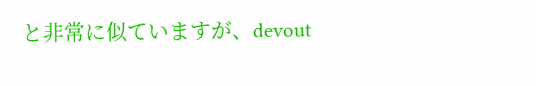と非常に似ていますが、devout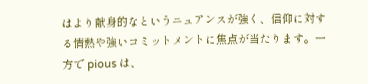はより献身的なというニュアンスが強く、信仰に対する情熱や強いコミットメントに焦点が当たります。一方で pious は、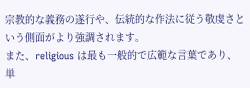宗教的な義務の遂行や、伝統的な作法に従う敬虔さという側面がより強調されます。
また、religious は最も一般的で広範な言葉であり、単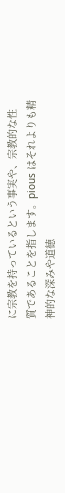に宗教を持っているという事実や、宗教的な性質であることを指します。pious はそれよりも精神的な深みや道徳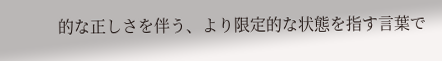的な正しさを伴う、より限定的な状態を指す言葉で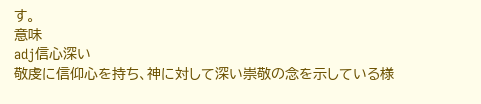す。
意味
adj信心深い
敬虔に信仰心を持ち、神に対して深い崇敬の念を示している様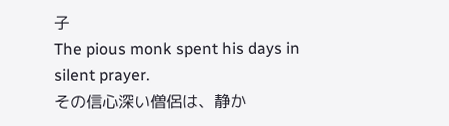子
The pious monk spent his days in silent prayer.
その信心深い僧侶は、静か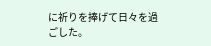に祈りを捧げて日々を過ごした。